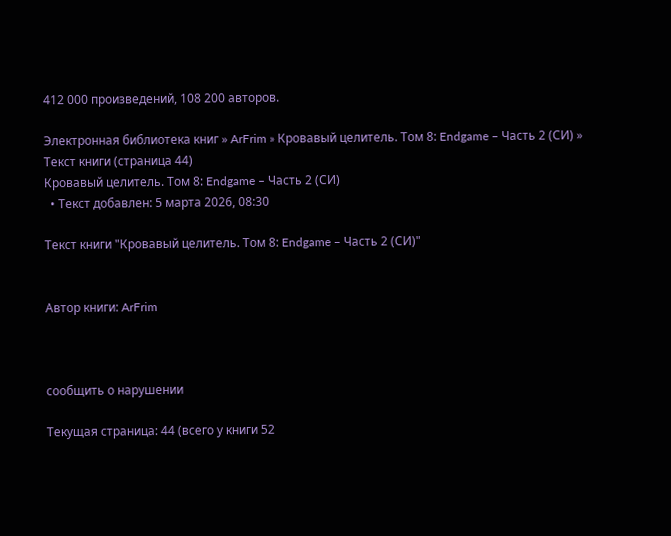412 000 произведений, 108 200 авторов.

Электронная библиотека книг » ArFrim » Кровавый целитель. Том 8: Endgame – Часть 2 (СИ) » Текст книги (страница 44)
Кровавый целитель. Том 8: Endgame – Часть 2 (СИ)
  • Текст добавлен: 5 марта 2026, 08:30

Текст книги "Кровавый целитель. Том 8: Endgame – Часть 2 (СИ)"


Автор книги: ArFrim



сообщить о нарушении

Текущая страница: 44 (всего у книги 52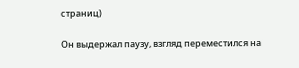страниц)

Он выдержал паузу, взгляд переместился на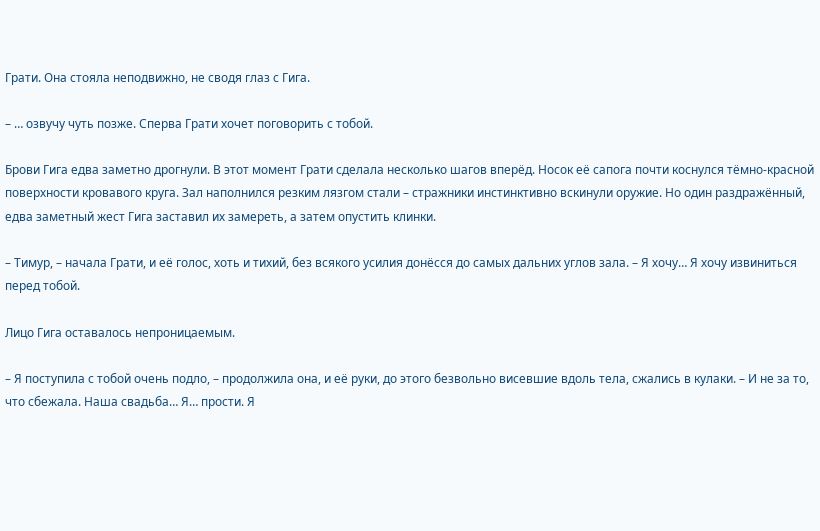Грати. Она стояла неподвижно, не сводя глаз с Гига.

– … озвучу чуть позже. Сперва Грати хочет поговорить с тобой.

Брови Гига едва заметно дрогнули. В этот момент Грати сделала несколько шагов вперёд. Носок её сапога почти коснулся тёмно-красной поверхности кровавого круга. Зал наполнился резким лязгом стали – стражники инстинктивно вскинули оружие. Но один раздражённый, едва заметный жест Гига заставил их замереть, а затем опустить клинки.

– Тимур, – начала Грати, и её голос, хоть и тихий, без всякого усилия донёсся до самых дальних углов зала. – Я хочу… Я хочу извиниться перед тобой.

Лицо Гига оставалось непроницаемым.

– Я поступила с тобой очень подло, – продолжила она, и её руки, до этого безвольно висевшие вдоль тела, сжались в кулаки. – И не за то, что сбежала. Наша свадьба… Я… прости. Я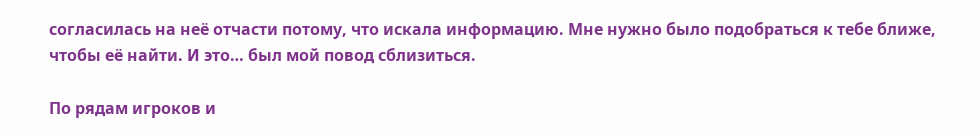согласилась на неё отчасти потому, что искала информацию. Мне нужно было подобраться к тебе ближе, чтобы её найти. И это… был мой повод сблизиться.

По рядам игроков и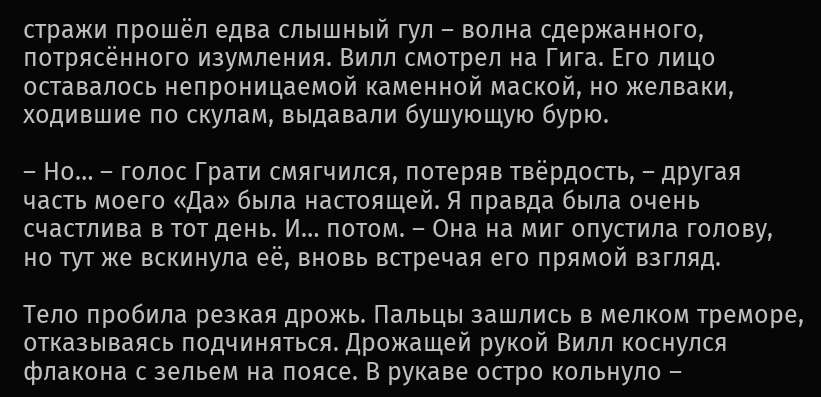стражи прошёл едва слышный гул – волна сдержанного, потрясённого изумления. Вилл смотрел на Гига. Его лицо оставалось непроницаемой каменной маской, но желваки, ходившие по скулам, выдавали бушующую бурю.

– Но… – голос Грати смягчился, потеряв твёрдость, – другая часть моего «Да» была настоящей. Я правда была очень счастлива в тот день. И… потом. – Она на миг опустила голову, но тут же вскинула её, вновь встречая его прямой взгляд.

Тело пробила резкая дрожь. Пальцы зашлись в мелком треморе, отказываясь подчиняться. Дрожащей рукой Вилл коснулся флакона с зельем на поясе. В рукаве остро кольнуло –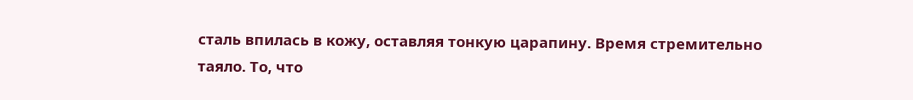сталь впилась в кожу, оставляя тонкую царапину. Время стремительно таяло. То, что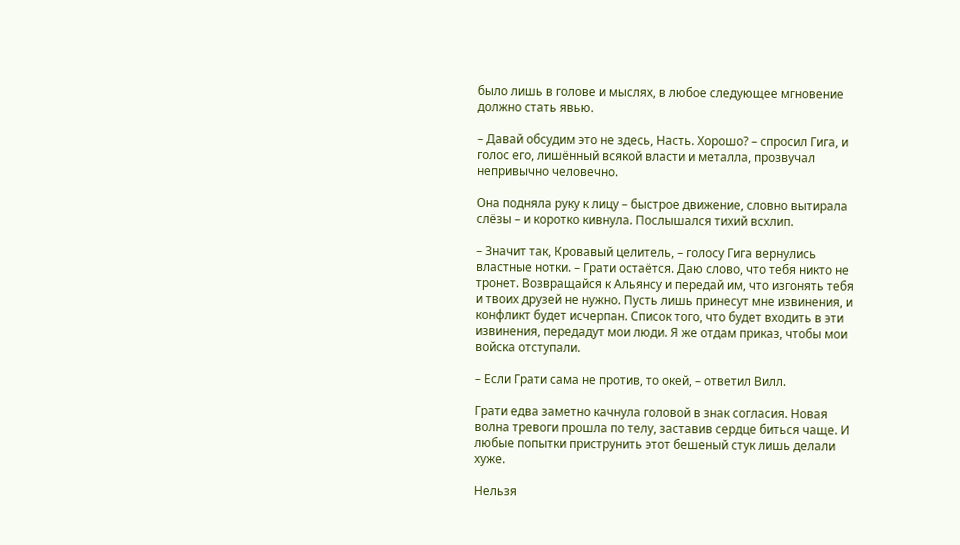было лишь в голове и мыслях, в любое следующее мгновение должно стать явью.

– Давай обсудим это не здесь, Насть. Хорошо? – спросил Гига, и голос его, лишённый всякой власти и металла, прозвучал непривычно человечно.

Она подняла руку к лицу – быстрое движение, словно вытирала слёзы – и коротко кивнула. Послышался тихий всхлип.

– Значит так, Кровавый целитель, – голосу Гига вернулись властные нотки. – Грати остаётся. Даю слово, что тебя никто не тронет. Возвращайся к Альянсу и передай им, что изгонять тебя и твоих друзей не нужно. Пусть лишь принесут мне извинения, и конфликт будет исчерпан. Список того, что будет входить в эти извинения, передадут мои люди. Я же отдам приказ, чтобы мои войска отступали.

– Если Грати сама не против, то окей, – ответил Вилл.

Грати едва заметно качнула головой в знак согласия. Новая волна тревоги прошла по телу, заставив сердце биться чаще. И любые попытки приструнить этот бешеный стук лишь делали хуже.

Нельзя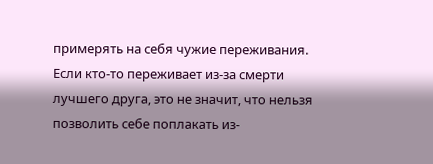примерять на себя чужие переживания. Если кто-то переживает из-за смерти лучшего друга, это не значит, что нельзя позволить себе поплакать из-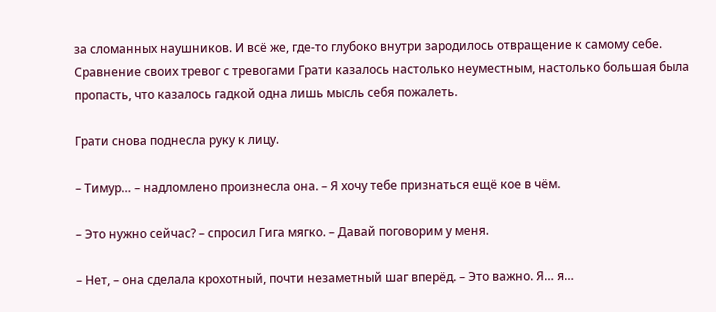за сломанных наушников. И всё же, где-то глубоко внутри зародилось отвращение к самому себе. Сравнение своих тревог с тревогами Грати казалось настолько неуместным, настолько большая была пропасть, что казалось гадкой одна лишь мысль себя пожалеть.

Грати снова поднесла руку к лицу.

– Тимур… – надломлено произнесла она. – Я хочу тебе признаться ещё кое в чём.

– Это нужно сейчас? – спросил Гига мягко. – Давай поговорим у меня.

– Нет, – она сделала крохотный, почти незаметный шаг вперёд. – Это важно. Я… я…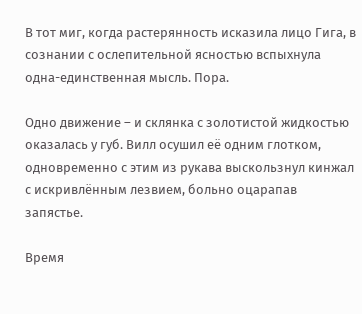В тот миг, когда растерянность исказила лицо Гига, в сознании с ослепительной ясностью вспыхнула одна-единственная мысль. Пора.

Одно движение – и склянка с золотистой жидкостью оказалась у губ. Вилл осушил её одним глотком, одновременно с этим из рукава выскользнул кинжал с искривлённым лезвием, больно оцарапав запястье.

Время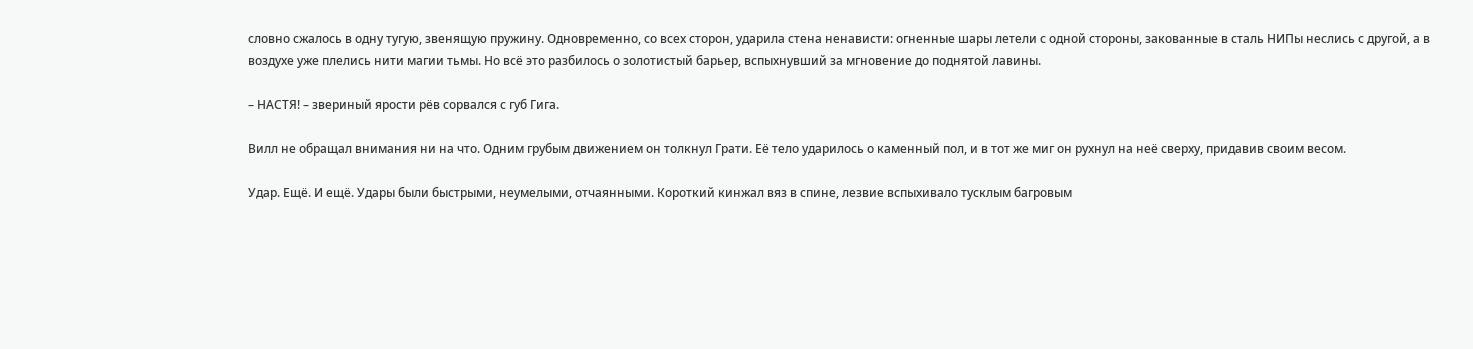словно сжалось в одну тугую, звенящую пружину. Одновременно, со всех сторон, ударила стена ненависти: огненные шары летели с одной стороны, закованные в сталь НИПы неслись с другой, а в воздухе уже плелись нити магии тьмы. Но всё это разбилось о золотистый барьер, вспыхнувший за мгновение до поднятой лавины.

– НАСТЯ! – звериный ярости рёв сорвался с губ Гига.

Вилл не обращал внимания ни на что. Одним грубым движением он толкнул Грати. Её тело ударилось о каменный пол, и в тот же миг он рухнул на неё сверху, придавив своим весом.

Удар. Ещё. И ещё. Удары были быстрыми, неумелыми, отчаянными. Короткий кинжал вяз в спине, лезвие вспыхивало тусклым багровым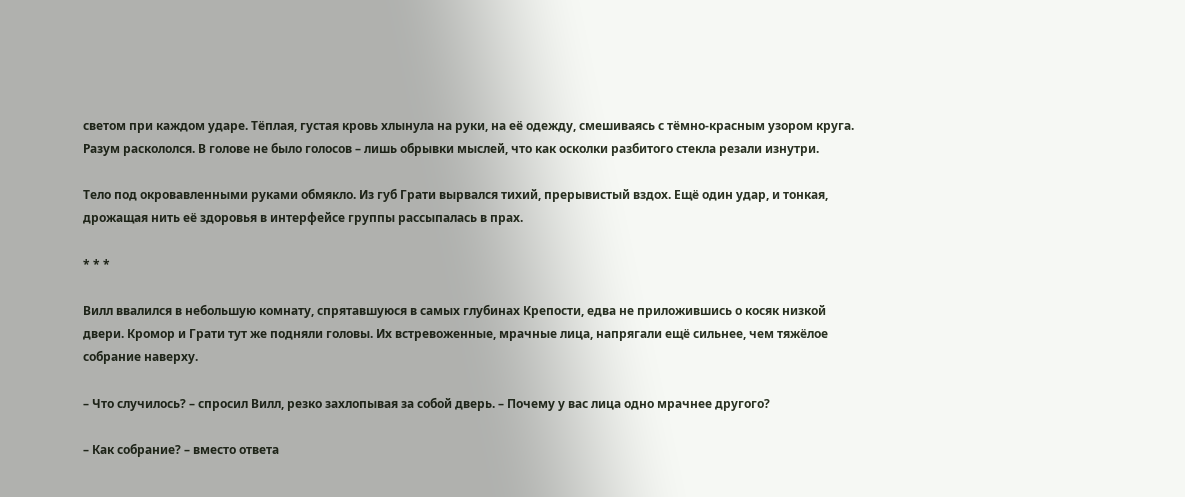светом при каждом ударе. Тёплая, густая кровь хлынула на руки, на её одежду, смешиваясь с тёмно-красным узором круга. Разум раскололся. В голове не было голосов – лишь обрывки мыслей, что как осколки разбитого стекла резали изнутри.

Тело под окровавленными руками обмякло. Из губ Грати вырвался тихий, прерывистый вздох. Ещё один удар, и тонкая, дрожащая нить её здоровья в интерфейсе группы рассыпалась в прах.

* * *

Вилл ввалился в небольшую комнату, спрятавшуюся в самых глубинах Крепости, едва не приложившись о косяк низкой двери. Кромор и Грати тут же подняли головы. Их встревоженные, мрачные лица, напрягали ещё сильнее, чем тяжёлое собрание наверху.

– Что случилось? – спросил Вилл, резко захлопывая за собой дверь. – Почему у вас лица одно мрачнее другого?

– Как собрание? – вместо ответа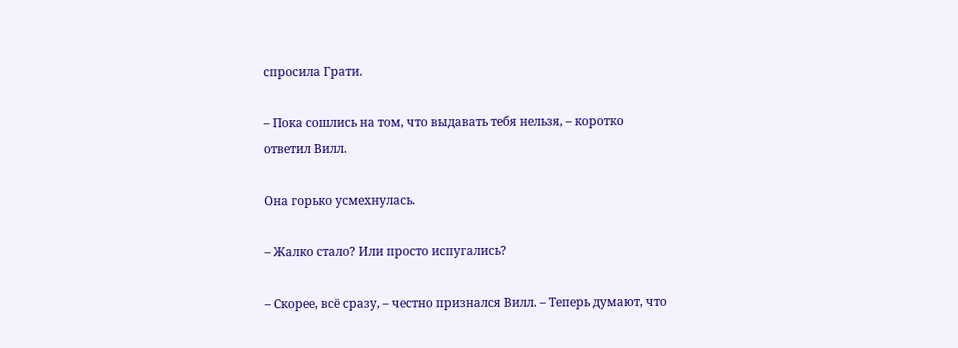спросила Грати.

– Пока сошлись на том, что выдавать тебя нельзя, – коротко ответил Вилл.

Она горько усмехнулась.

– Жалко стало? Или просто испугались?

– Скорее, всё сразу, – честно признался Вилл. – Теперь думают, что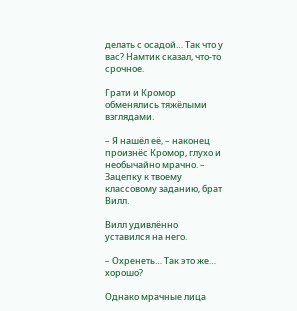делать с осадой… Так что у вас? Намтик сказал, что-то срочное.

Грати и Кромор обменялись тяжёлыми взглядами.

– Я нашёл её, – наконец произнёс Кромор, глухо и необычайно мрачно. – Зацепку к твоему классовому заданию, брат Вилл.

Вилл удивлённо уставился на него.

– Охренеть… Так это же… хорошо?

Однако мрачные лица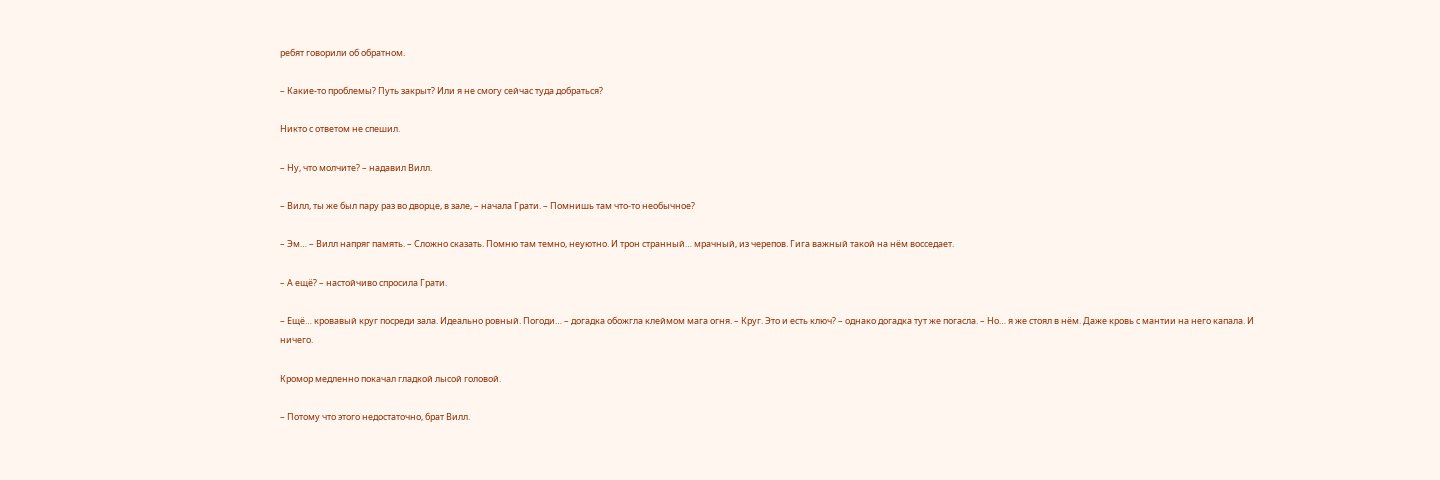ребят говорили об обратном.

– Какие-то проблемы? Путь закрыт? Или я не смогу сейчас туда добраться?

Никто с ответом не спешил.

– Ну, что молчите? – надавил Вилл.

– Вилл, ты же был пару раз во дворце, в зале, – начала Грати. – Помнишь там что-то необычное?

– Эм… – Вилл напряг память. – Сложно сказать. Помню там темно, неуютно. И трон странный… мрачный, из черепов. Гига важный такой на нём восседает.

– А ещё? – настойчиво спросила Грати.

– Ещё… кровавый круг посреди зала. Идеально ровный. Погоди… – догадка обожгла клеймом мага огня. – Круг. Это и есть ключ? – однако догадка тут же погасла. – Но… я же стоял в нём. Даже кровь с мантии на него капала. И ничего.

Кромор медленно покачал гладкой лысой головой.

– Потому что этого недостаточно, брат Вилл.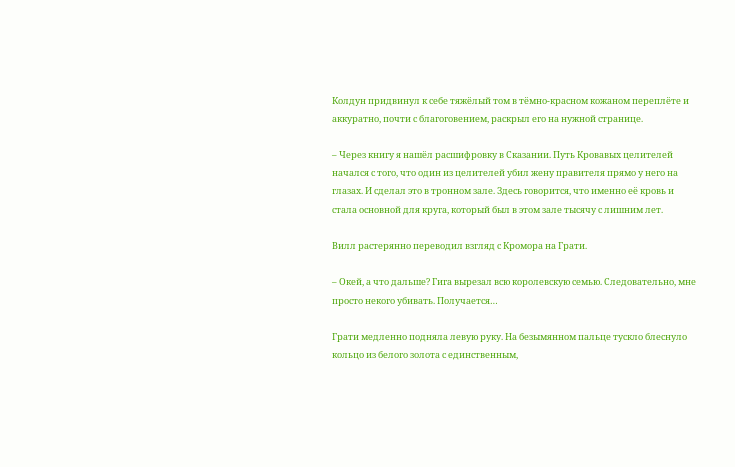Колдун придвинул к себе тяжёлый том в тёмно-красном кожаном переплёте и аккуратно, почти с благоговением, раскрыл его на нужной странице.

– Через книгу я нашёл расшифровку в Сказании. Путь Кровавых целителей начался с того, что один из целителей убил жену правителя прямо у него на глазах. И сделал это в тронном зале. Здесь говорится, что именно её кровь и стала основной для круга, который был в этом зале тысячу с лишним лет.

Вилл растерянно переводил взгляд с Кромора на Грати.

– Окей, а что дальше? Гига вырезал всю королевскую семью. Следовательно, мне просто некого убивать. Получается…

Грати медленно подняла левую руку. На безымянном пальце тускло блеснуло кольцо из белого золота с единственным,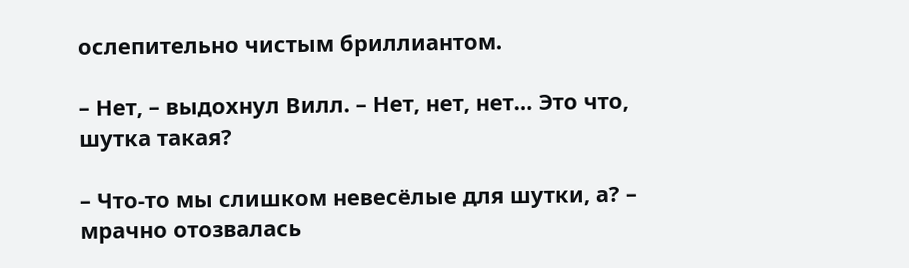ослепительно чистым бриллиантом.

– Нет, – выдохнул Вилл. – Нет, нет, нет… Это что, шутка такая?

– Что-то мы слишком невесёлые для шутки, а? – мрачно отозвалась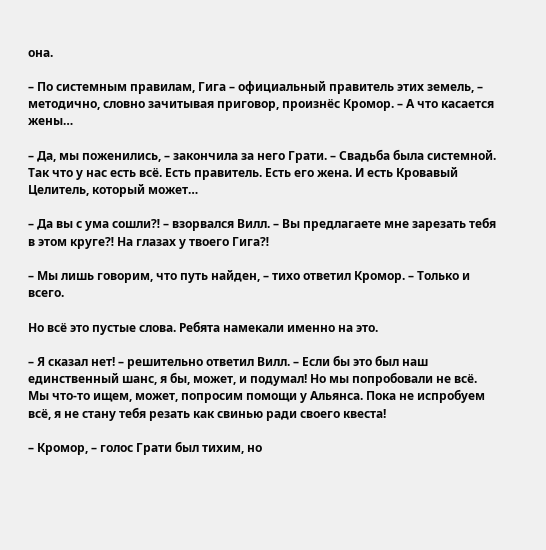она.

– По системным правилам, Гига – официальный правитель этих земель, – методично, словно зачитывая приговор, произнёс Кромор. – А что касается жены…

– Да, мы поженились, – закончила за него Грати. – Свадьба была системной. Так что у нас есть всё. Есть правитель. Есть его жена. И есть Кровавый Целитель, который может…

– Да вы с ума сошли⁈ – взорвался Вилл. – Вы предлагаете мне зарезать тебя в этом круге⁈ На глазах у твоего Гига⁈

– Мы лишь говорим, что путь найден, – тихо ответил Кромор. – Только и всего.

Но всё это пустые слова. Ребята намекали именно на это.

– Я сказал нет! – решительно ответил Вилл. – Если бы это был наш единственный шанс, я бы, может, и подумал! Но мы попробовали не всё. Мы что-то ищем, может, попросим помощи у Альянса. Пока не испробуем всё, я не стану тебя резать как свинью ради своего квеста!

– Кромор, – голос Грати был тихим, но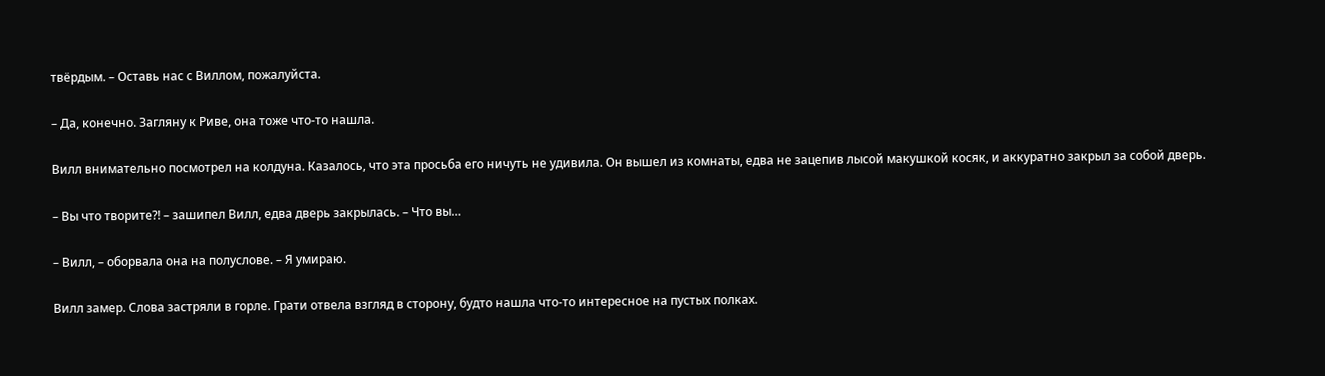твёрдым. – Оставь нас с Виллом, пожалуйста.

– Да, конечно. Загляну к Риве, она тоже что-то нашла.

Вилл внимательно посмотрел на колдуна. Казалось, что эта просьба его ничуть не удивила. Он вышел из комнаты, едва не зацепив лысой макушкой косяк, и аккуратно закрыл за собой дверь.

– Вы что творите⁈ – зашипел Вилл, едва дверь закрылась. – Что вы…

– Вилл, – оборвала она на полуслове. – Я умираю.

Вилл замер. Слова застряли в горле. Грати отвела взгляд в сторону, будто нашла что-то интересное на пустых полках.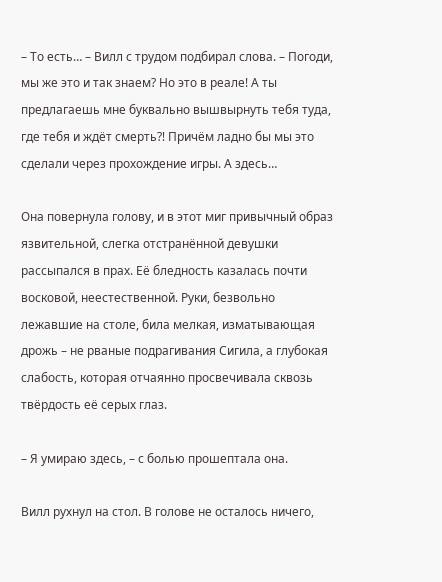– То есть… – Вилл с трудом подбирал слова. – Погоди, мы же это и так знаем? Но это в реале! А ты предлагаешь мне буквально вышвырнуть тебя туда, где тебя и ждёт смерть⁈ Причём ладно бы мы это сделали через прохождение игры. А здесь…

Она повернула голову, и в этот миг привычный образ язвительной, слегка отстранённой девушки рассыпался в прах. Её бледность казалась почти восковой, неестественной. Руки, безвольно лежавшие на столе, била мелкая, изматывающая дрожь – не рваные подрагивания Сигила, а глубокая слабость, которая отчаянно просвечивала сквозь твёрдость её серых глаз.

– Я умираю здесь, – с болью прошептала она.

Вилл рухнул на стол. В голове не осталось ничего,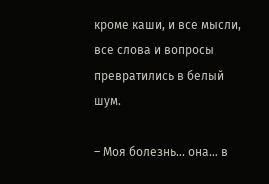кроме каши, и все мысли, все слова и вопросы превратились в белый шум.

– Моя болезнь… она… в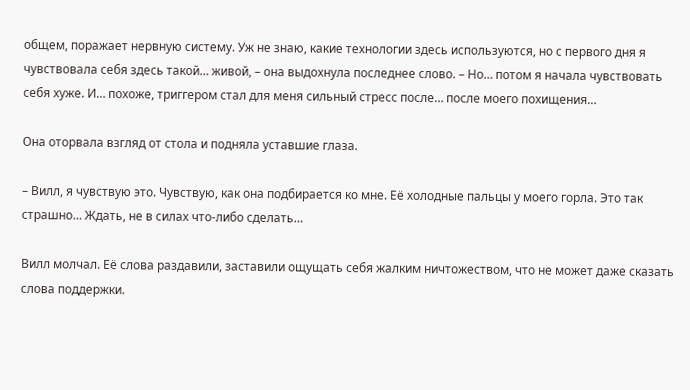общем, поражает нервную систему. Уж не знаю, какие технологии здесь используются, но с первого дня я чувствовала себя здесь такой… живой, – она выдохнула последнее слово. – Но… потом я начала чувствовать себя хуже. И… похоже, триггером стал для меня сильный стресс после… после моего похищения…

Она оторвала взгляд от стола и подняла уставшие глаза.

– Вилл, я чувствую это. Чувствую, как она подбирается ко мне. Её холодные пальцы у моего горла. Это так страшно… Ждать, не в силах что-либо сделать…

Вилл молчал. Её слова раздавили, заставили ощущать себя жалким ничтожеством, что не может даже сказать слова поддержки.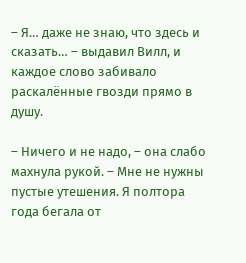– Я… даже не знаю, что здесь и сказать… – выдавил Вилл, и каждое слово забивало раскалённые гвозди прямо в душу.

– Ничего и не надо, – она слабо махнула рукой. – Мне не нужны пустые утешения. Я полтора года бегала от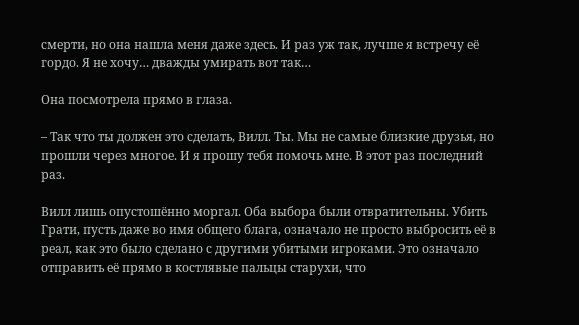смерти, но она нашла меня даже здесь. И раз уж так, лучше я встречу её гордо. Я не хочу… дважды умирать вот так…

Она посмотрела прямо в глаза.

– Так что ты должен это сделать, Вилл. Ты. Мы не самые близкие друзья, но прошли через многое. И я прошу тебя помочь мне. В этот раз последний раз.

Вилл лишь опустошённо моргал. Оба выбора были отвратительны. Убить Грати, пусть даже во имя общего блага, означало не просто выбросить её в реал, как это было сделано с другими убитыми игроками. Это означало отправить её прямо в костлявые пальцы старухи, что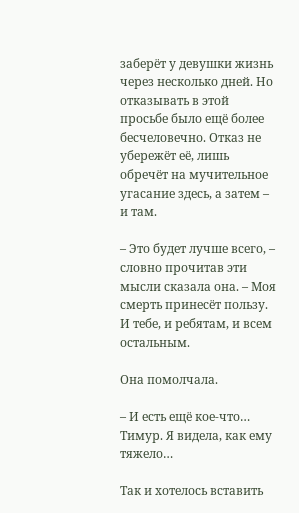заберёт у девушки жизнь через несколько дней. Но отказывать в этой просьбе было ещё более бесчеловечно. Отказ не убережёт её, лишь обречёт на мучительное угасание здесь, а затем – и там.

– Это будет лучше всего, – словно прочитав эти мысли сказала она. – Моя смерть принесёт пользу. И тебе, и ребятам, и всем остальным.

Она помолчала.

– И есть ещё кое-что… Тимур. Я видела, как ему тяжело…

Так и хотелось вставить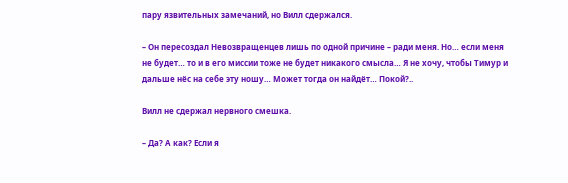пару язвительных замечаний, но Вилл сдержался.

– Он пересоздал Невозвращенцев лишь по одной причине – ради меня. Но… если меня не будет… то и в его миссии тоже не будет никакого смысла… Я не хочу, чтобы Тимур и дальше нёс на себе эту ношу… Может тогда он найдёт… Покой?..

Вилл не сдержал нервного смешка.

– Да? А как? Если я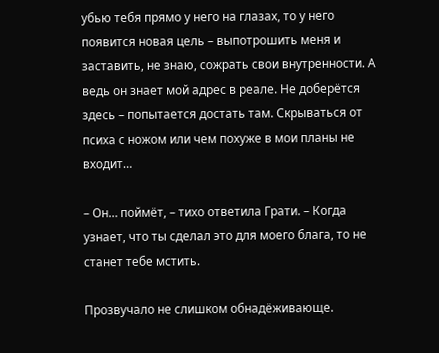убью тебя прямо у него на глазах, то у него появится новая цель – выпотрошить меня и заставить, не знаю, сожрать свои внутренности. А ведь он знает мой адрес в реале. Не доберётся здесь – попытается достать там. Скрываться от психа с ножом или чем похуже в мои планы не входит…

– Он… поймёт, – тихо ответила Грати. – Когда узнает, что ты сделал это для моего блага, то не станет тебе мстить.

Прозвучало не слишком обнадёживающе.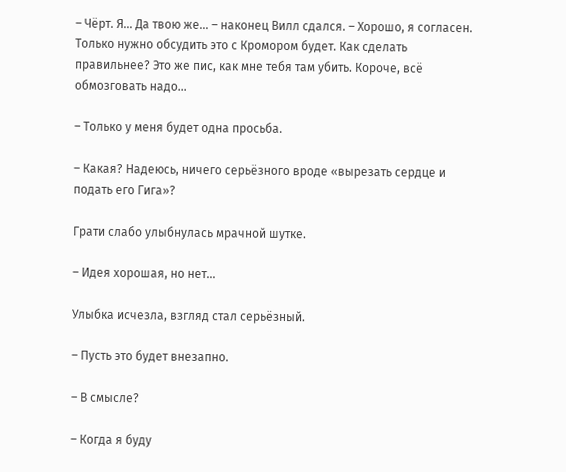– Чёрт. Я… Да твою же… – наконец Вилл сдался. – Хорошо, я согласен. Только нужно обсудить это с Кромором будет. Как сделать правильнее? Это же пис, как мне тебя там убить. Короче, всё обмозговать надо…

– Только у меня будет одна просьба.

– Какая? Надеюсь, ничего серьёзного вроде «вырезать сердце и подать его Гига»?

Грати слабо улыбнулась мрачной шутке.

– Идея хорошая, но нет…

Улыбка исчезла, взгляд стал серьёзный.

– Пусть это будет внезапно.

– В смысле?

– Когда я буду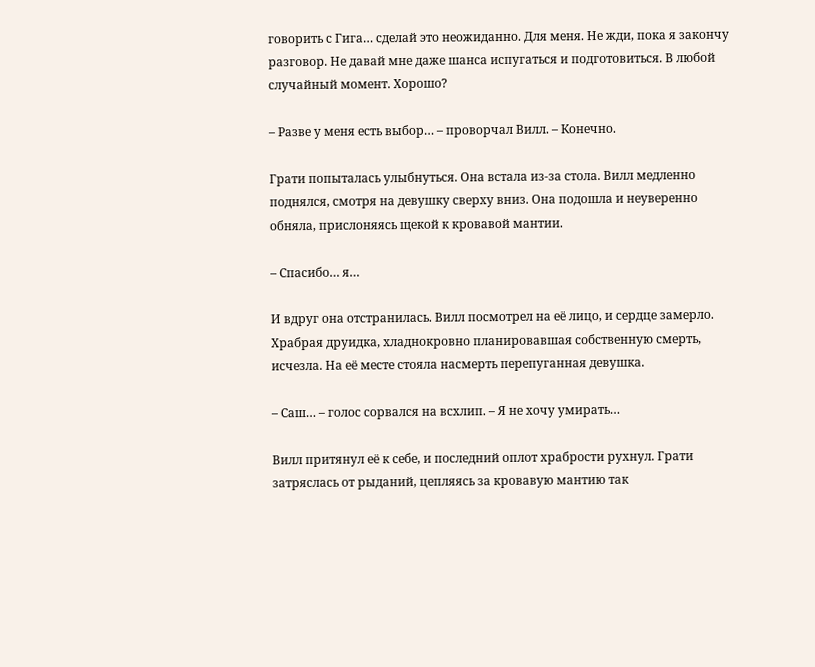говорить с Гига… сделай это неожиданно. Для меня. Не жди, пока я закончу разговор. Не давай мне даже шанса испугаться и подготовиться. В любой случайный момент. Хорошо?

– Разве у меня есть выбор… – проворчал Вилл. – Конечно.

Грати попыталась улыбнуться. Она встала из-за стола. Вилл медленно поднялся, смотря на девушку сверху вниз. Она подошла и неуверенно обняла, прислоняясь щекой к кровавой мантии.

– Спасибо… я…

И вдруг она отстранилась. Вилл посмотрел на её лицо, и сердце замерло. Храбрая друидка, хладнокровно планировавшая собственную смерть, исчезла. На её месте стояла насмерть перепуганная девушка.

– Саш… – голос сорвался на всхлип. – Я не хочу умирать…

Вилл притянул её к себе, и последний оплот храбрости рухнул. Грати затряслась от рыданий, цепляясь за кровавую мантию так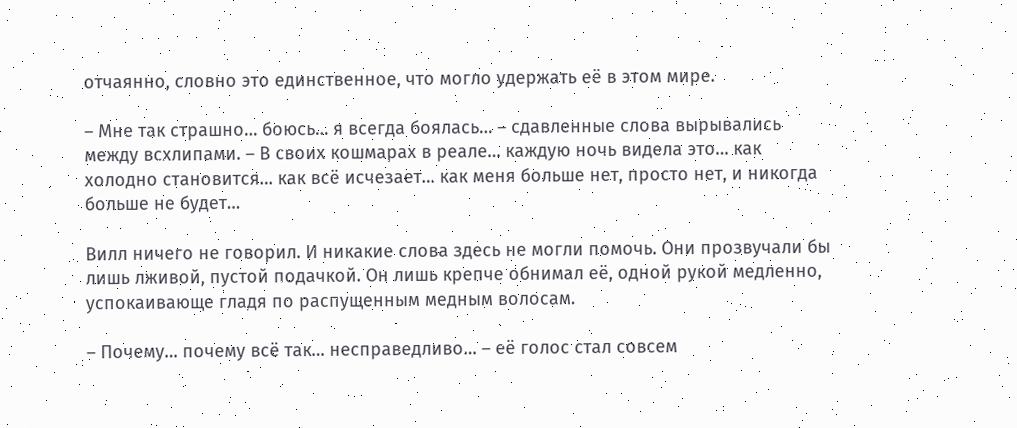отчаянно, словно это единственное, что могло удержать её в этом мире.

– Мне так страшно… боюсь… я всегда боялась… – сдавленные слова вырывались между всхлипами. – В своих кошмарах в реале… каждую ночь видела это… как холодно становится… как всё исчезает… как меня больше нет, просто нет, и никогда больше не будет…

Вилл ничего не говорил. И никакие слова здесь не могли помочь. Они прозвучали бы лишь лживой, пустой подачкой. Он лишь крепче обнимал её, одной рукой медленно, успокаивающе гладя по распущенным медным волосам.

– Почему… почему всё так… несправедливо… – её голос стал совсем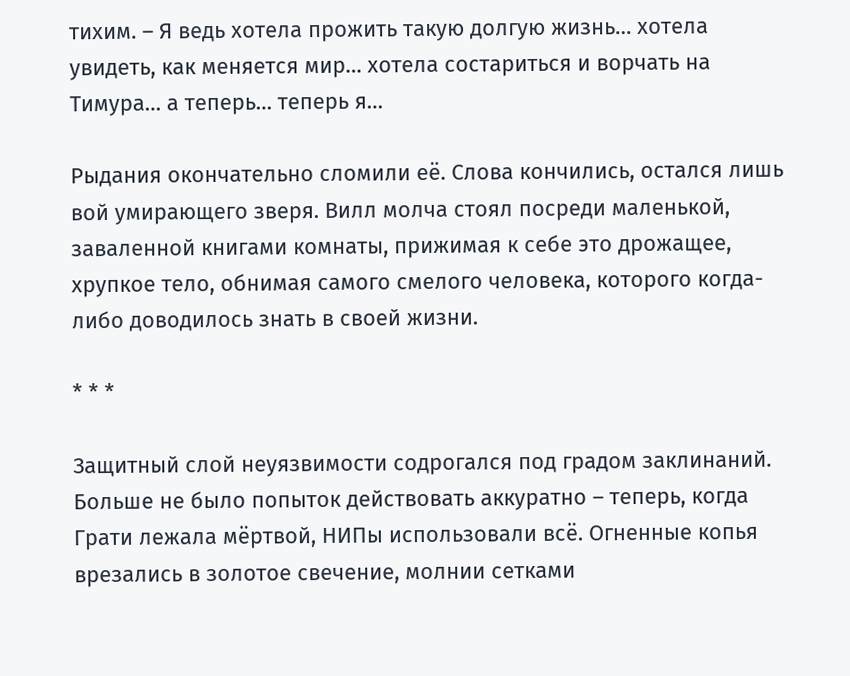тихим. – Я ведь хотела прожить такую долгую жизнь… хотела увидеть, как меняется мир… хотела состариться и ворчать на Тимура… а теперь… теперь я…

Рыдания окончательно сломили её. Слова кончились, остался лишь вой умирающего зверя. Вилл молча стоял посреди маленькой, заваленной книгами комнаты, прижимая к себе это дрожащее, хрупкое тело, обнимая самого смелого человека, которого когда-либо доводилось знать в своей жизни.

* * *

Защитный слой неуязвимости содрогался под градом заклинаний. Больше не было попыток действовать аккуратно – теперь, когда Грати лежала мёртвой, НИПы использовали всё. Огненные копья врезались в золотое свечение, молнии сетками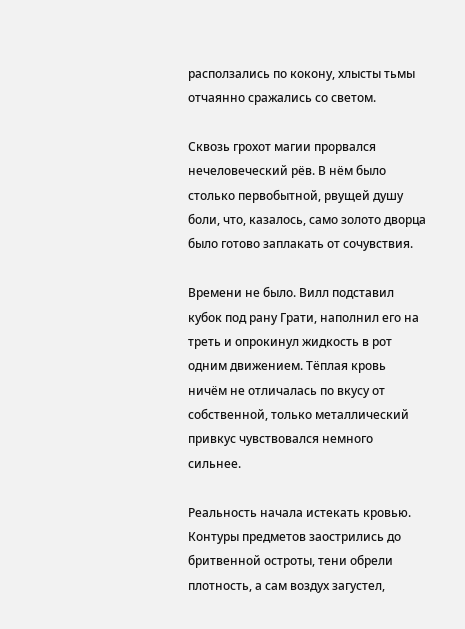расползались по кокону, хлысты тьмы отчаянно сражались со светом.

Сквозь грохот магии прорвался нечеловеческий рёв. В нём было столько первобытной, рвущей душу боли, что, казалось, само золото дворца было готово заплакать от сочувствия.

Времени не было. Вилл подставил кубок под рану Грати, наполнил его на треть и опрокинул жидкость в рот одним движением. Тёплая кровь ничём не отличалась по вкусу от собственной, только металлический привкус чувствовался немного сильнее.

Реальность начала истекать кровью. Контуры предметов заострились до бритвенной остроты, тени обрели плотность, а сам воздух загустел,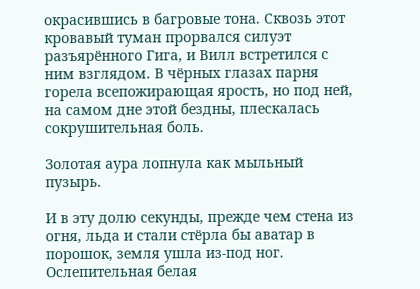окрасившись в багровые тона. Сквозь этот кровавый туман прорвался силуэт разъярённого Гига, и Вилл встретился с ним взглядом. В чёрных глазах парня горела всепожирающая ярость, но под ней, на самом дне этой бездны, плескалась сокрушительная боль.

Золотая аура лопнула как мыльный пузырь.

И в эту долю секунды, прежде чем стена из огня, льда и стали стёрла бы аватар в порошок, земля ушла из-под ног. Ослепительная белая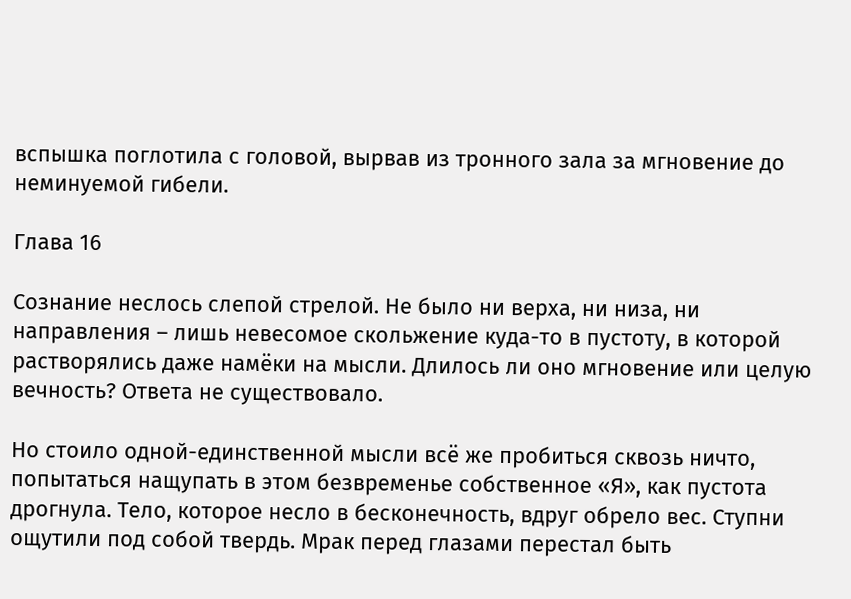вспышка поглотила с головой, вырвав из тронного зала за мгновение до неминуемой гибели.

Глава 16

Сознание неслось слепой стрелой. Не было ни верха, ни низа, ни направления – лишь невесомое скольжение куда-то в пустоту, в которой растворялись даже намёки на мысли. Длилось ли оно мгновение или целую вечность? Ответа не существовало.

Но стоило одной-единственной мысли всё же пробиться сквозь ничто, попытаться нащупать в этом безвременье собственное «Я», как пустота дрогнула. Тело, которое несло в бесконечность, вдруг обрело вес. Ступни ощутили под собой твердь. Мрак перед глазами перестал быть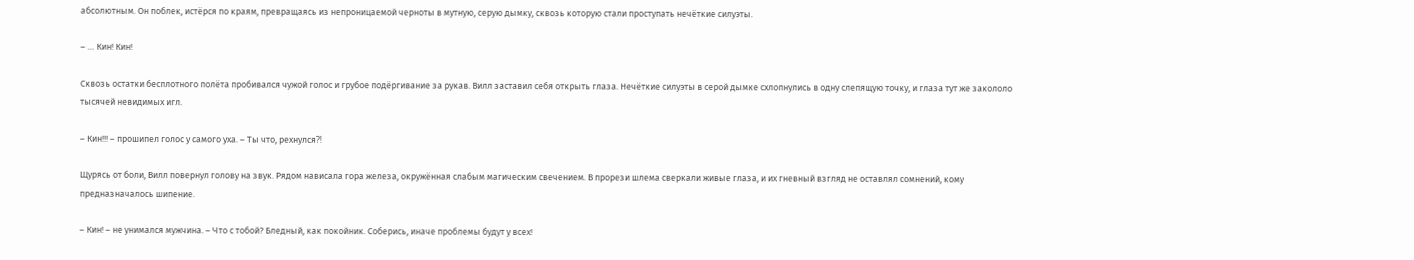абсолютным. Он поблек, истёрся по краям, превращаясь из непроницаемой черноты в мутную, серую дымку, сквозь которую стали проступать нечёткие силуэты.

– … Кин! Кин!

Сквозь остатки бесплотного полёта пробивался чужой голос и грубое подёргивание за рукав. Вилл заставил себя открыть глаза. Нечёткие силуэты в серой дымке схлопнулись в одну слепящую точку, и глаза тут же закололо тысячей невидимых игл.

– Кин!!! – прошипел голос у самого уха. – Ты что, рехнулся⁈

Щурясь от боли, Вилл повернул голову на звук. Рядом нависала гора железа, окружённая слабым магическим свечением. В прорези шлема сверкали живые глаза, и их гневный взгляд не оставлял сомнений, кому предназначалось шипение.

– Кин! – не унимался мужчина. – Что с тобой? Бледный, как покойник. Соберись, иначе проблемы будут у всех!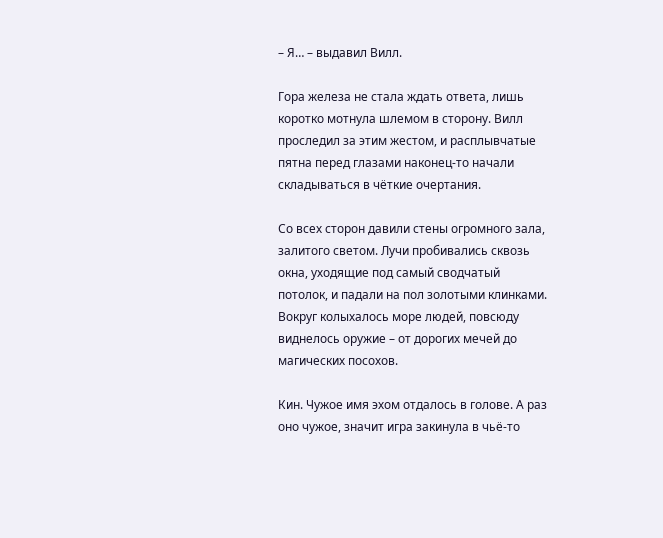– Я… – выдавил Вилл.

Гора железа не стала ждать ответа, лишь коротко мотнула шлемом в сторону. Вилл проследил за этим жестом, и расплывчатые пятна перед глазами наконец-то начали складываться в чёткие очертания.

Со всех сторон давили стены огромного зала, залитого светом. Лучи пробивались сквозь окна, уходящие под самый сводчатый потолок, и падали на пол золотыми клинками. Вокруг колыхалось море людей, повсюду виднелось оружие – от дорогих мечей до магических посохов.

Кин. Чужое имя эхом отдалось в голове. А раз оно чужое, значит игра закинула в чьё-то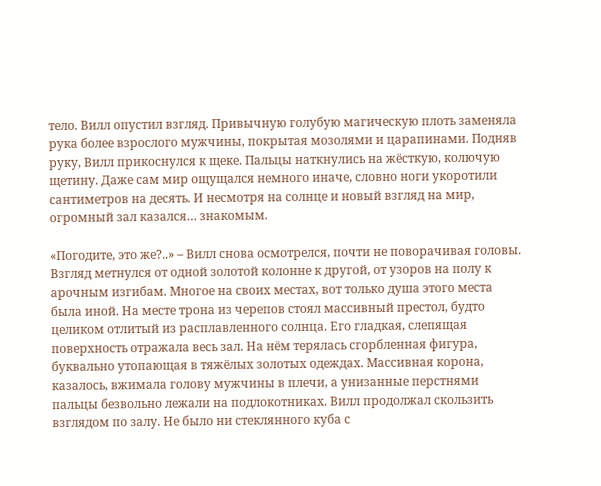тело. Вилл опустил взгляд. Привычную голубую магическую плоть заменяла рука более взрослого мужчины, покрытая мозолями и царапинами. Подняв руку, Вилл прикоснулся к щеке. Пальцы наткнулись на жёсткую, колючую щетину. Даже сам мир ощущался немного иначе, словно ноги укоротили сантиметров на десять. И несмотря на солнце и новый взгляд на мир, огромный зал казался… знакомым.

«Погодите, это же?..» – Вилл снова осмотрелся, почти не поворачивая головы. Взгляд метнулся от одной золотой колонне к другой, от узоров на полу к арочным изгибам. Многое на своих местах, вот только душа этого места была иной. На месте трона из черепов стоял массивный престол, будто целиком отлитый из расплавленного солнца. Его гладкая, слепящая поверхность отражала весь зал. На нём терялась сгорбленная фигура, буквально утопающая в тяжёлых золотых одеждах. Массивная корона, казалось, вжимала голову мужчины в плечи, а унизанные перстнями пальцы безвольно лежали на подлокотниках. Вилл продолжал скользить взглядом по залу. Не было ни стеклянного куба с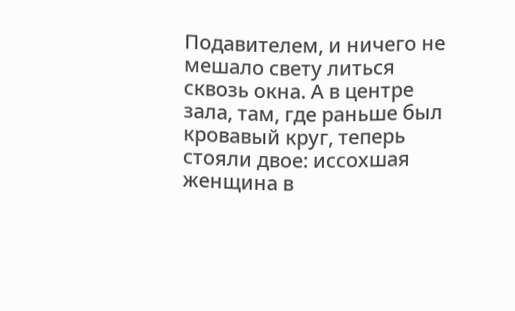Подавителем, и ничего не мешало свету литься сквозь окна. А в центре зала, там, где раньше был кровавый круг, теперь стояли двое: иссохшая женщина в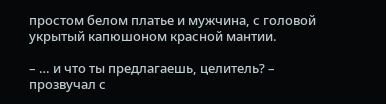простом белом платье и мужчина, с головой укрытый капюшоном красной мантии.

– … и что ты предлагаешь, целитель? – прозвучал с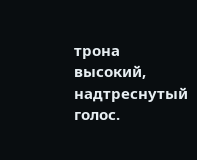трона высокий, надтреснутый голос.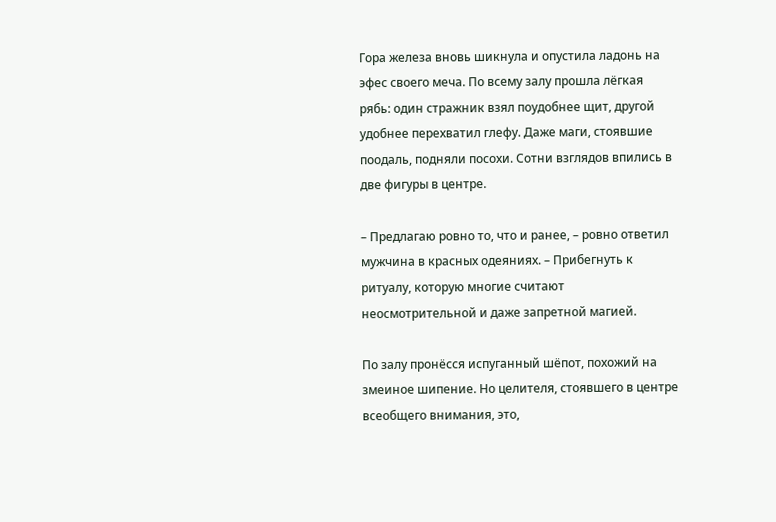Гора железа вновь шикнула и опустила ладонь на эфес своего меча. По всему залу прошла лёгкая рябь: один стражник взял поудобнее щит, другой удобнее перехватил глефу. Даже маги, стоявшие поодаль, подняли посохи. Сотни взглядов впились в две фигуры в центре.

– Предлагаю ровно то, что и ранее, – ровно ответил мужчина в красных одеяниях. – Прибегнуть к ритуалу, которую многие считают неосмотрительной и даже запретной магией.

По залу пронёсся испуганный шёпот, похожий на змеиное шипение. Но целителя, стоявшего в центре всеобщего внимания, это,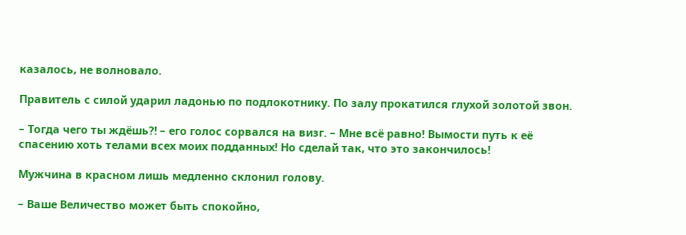казалось, не волновало.

Правитель с силой ударил ладонью по подлокотнику. По залу прокатился глухой золотой звон.

– Тогда чего ты ждёшь⁈ – его голос сорвался на визг. – Мне всё равно! Вымости путь к её спасению хоть телами всех моих подданных! Но сделай так, что это закончилось!

Мужчина в красном лишь медленно склонил голову.

– Ваше Величество может быть спокойно,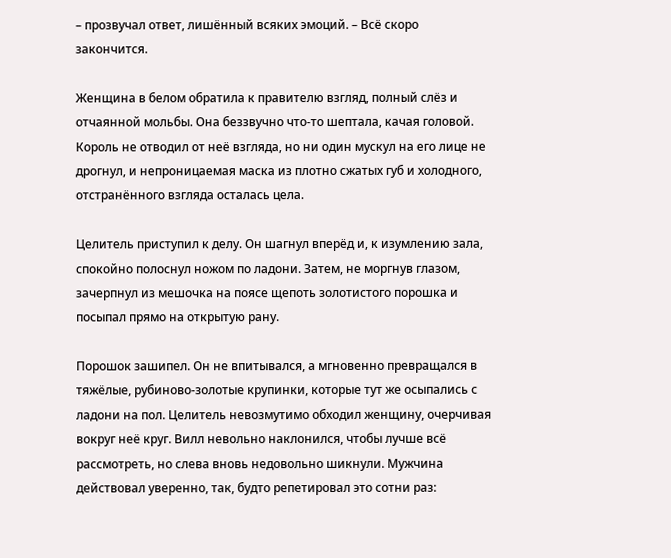– прозвучал ответ, лишённый всяких эмоций. – Всё скоро закончится.

Женщина в белом обратила к правителю взгляд, полный слёз и отчаянной мольбы. Она беззвучно что-то шептала, качая головой. Король не отводил от неё взгляда, но ни один мускул на его лице не дрогнул, и непроницаемая маска из плотно сжатых губ и холодного, отстранённого взгляда осталась цела.

Целитель приступил к делу. Он шагнул вперёд и, к изумлению зала, спокойно полоснул ножом по ладони. Затем, не моргнув глазом, зачерпнул из мешочка на поясе щепоть золотистого порошка и посыпал прямо на открытую рану.

Порошок зашипел. Он не впитывался, а мгновенно превращался в тяжёлые, рубиново-золотые крупинки, которые тут же осыпались с ладони на пол. Целитель невозмутимо обходил женщину, очерчивая вокруг неё круг. Вилл невольно наклонился, чтобы лучше всё рассмотреть, но слева вновь недовольно шикнули. Мужчина действовал уверенно, так, будто репетировал это сотни раз: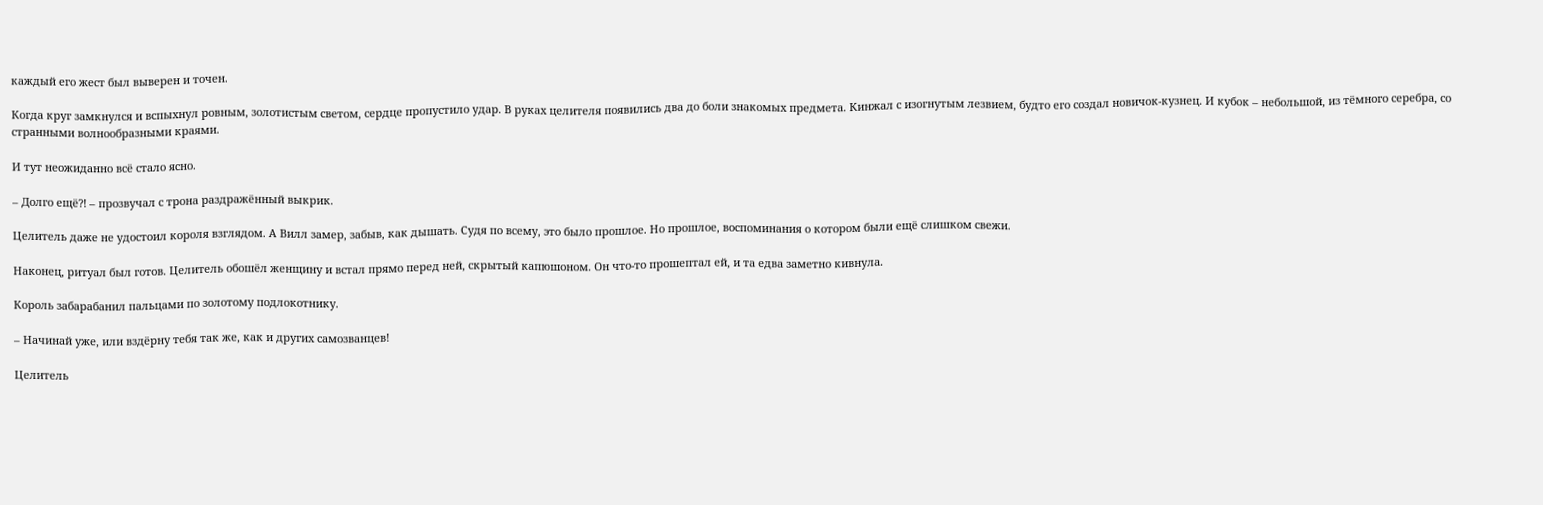каждый его жест был выверен и точен.

Когда круг замкнулся и вспыхнул ровным, золотистым светом, сердце пропустило удар. В руках целителя появились два до боли знакомых предмета. Кинжал с изогнутым лезвием, будто его создал новичок-кузнец. И кубок – небольшой, из тёмного серебра, со странными волнообразными краями.

И тут неожиданно всё стало ясно.

– Долго ещё⁈ – прозвучал с трона раздражённый выкрик.

Целитель даже не удостоил короля взглядом. А Вилл замер, забыв, как дышать. Судя по всему, это было прошлое. Но прошлое, воспоминания о котором были ещё слишком свежи.

Наконец, ритуал был готов. Целитель обошёл женщину и встал прямо перед ней, скрытый капюшоном. Он что-то прошептал ей, и та едва заметно кивнула.

Король забарабанил пальцами по золотому подлокотнику.

– Начинай уже, или вздёрну тебя так же, как и других самозванцев!

Целитель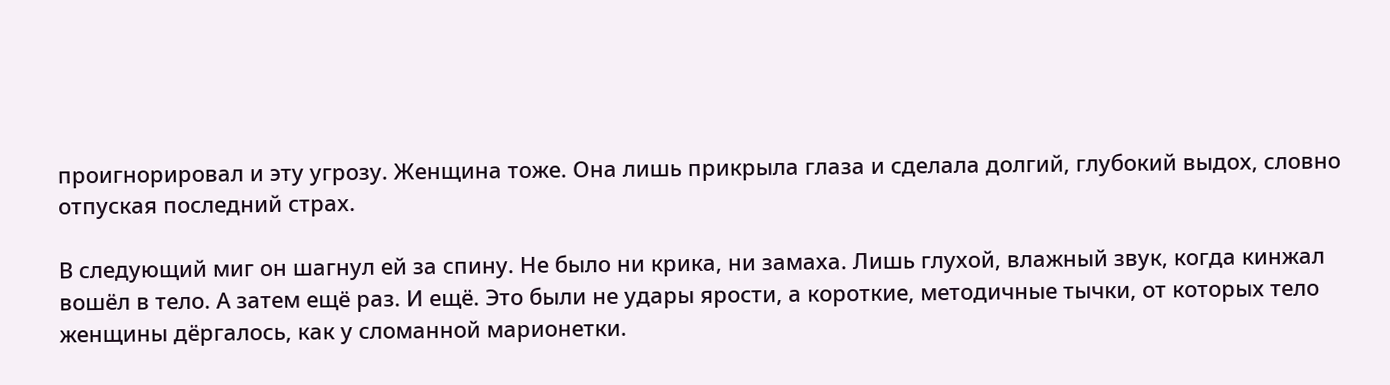проигнорировал и эту угрозу. Женщина тоже. Она лишь прикрыла глаза и сделала долгий, глубокий выдох, словно отпуская последний страх.

В следующий миг он шагнул ей за спину. Не было ни крика, ни замаха. Лишь глухой, влажный звук, когда кинжал вошёл в тело. А затем ещё раз. И ещё. Это были не удары ярости, а короткие, методичные тычки, от которых тело женщины дёргалось, как у сломанной марионетки.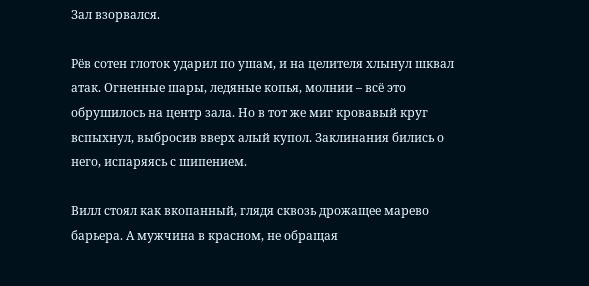Зал взорвался.

Рёв сотен глоток ударил по ушам, и на целителя хлынул шквал атак. Огненные шары, ледяные копья, молнии – всё это обрушилось на центр зала. Но в тот же миг кровавый круг вспыхнул, выбросив вверх алый купол. Заклинания бились о него, испаряясь с шипением.

Вилл стоял как вкопанный, глядя сквозь дрожащее марево барьера. А мужчина в красном, не обращая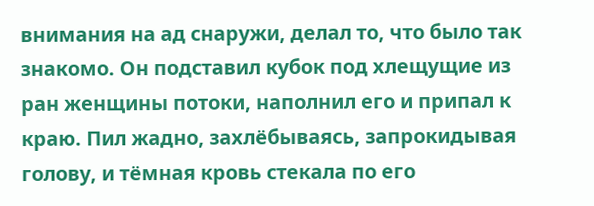внимания на ад снаружи, делал то, что было так знакомо. Он подставил кубок под хлещущие из ран женщины потоки, наполнил его и припал к краю. Пил жадно, захлёбываясь, запрокидывая голову, и тёмная кровь стекала по его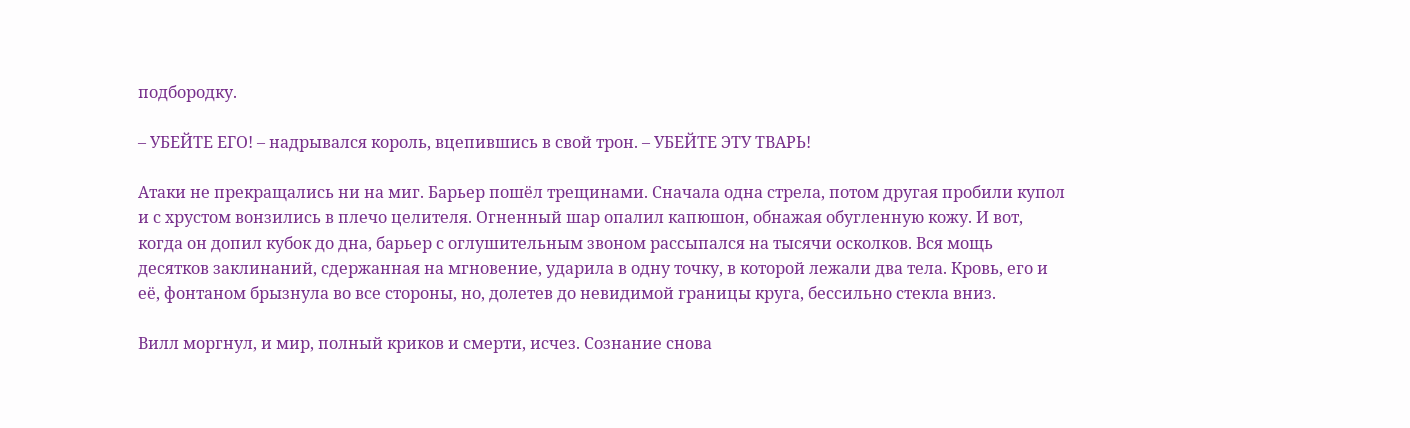подбородку.

– УБЕЙТЕ ЕГО! – надрывался король, вцепившись в свой трон. – УБЕЙТЕ ЭТУ ТВАРЬ!

Атаки не прекращались ни на миг. Барьер пошёл трещинами. Сначала одна стрела, потом другая пробили купол и с хрустом вонзились в плечо целителя. Огненный шар опалил капюшон, обнажая обугленную кожу. И вот, когда он допил кубок до дна, барьер с оглушительным звоном рассыпался на тысячи осколков. Вся мощь десятков заклинаний, сдержанная на мгновение, ударила в одну точку, в которой лежали два тела. Кровь, его и её, фонтаном брызнула во все стороны, но, долетев до невидимой границы круга, бессильно стекла вниз.

Вилл моргнул, и мир, полный криков и смерти, исчез. Сознание снова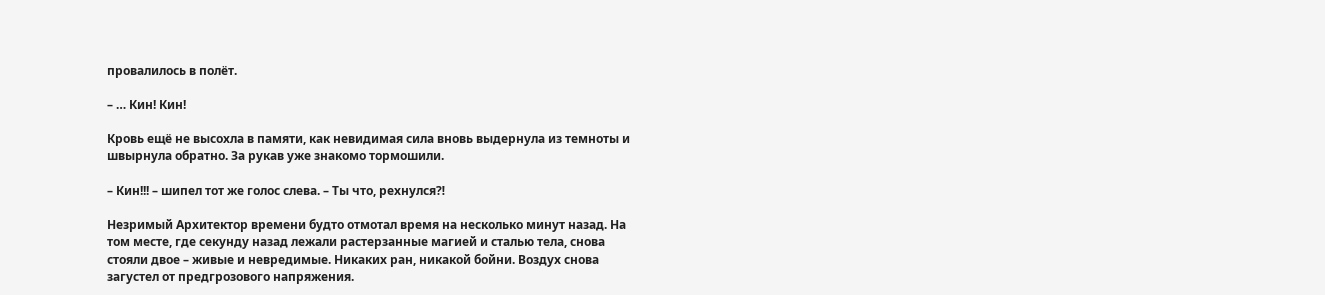провалилось в полёт.

– … Кин! Кин!

Кровь ещё не высохла в памяти, как невидимая сила вновь выдернула из темноты и швырнула обратно. За рукав уже знакомо тормошили.

– Кин!!! – шипел тот же голос слева. – Ты что, рехнулся⁈

Незримый Архитектор времени будто отмотал время на несколько минут назад. На том месте, где секунду назад лежали растерзанные магией и сталью тела, снова стояли двое – живые и невредимые. Никаких ран, никакой бойни. Воздух снова загустел от предгрозового напряжения.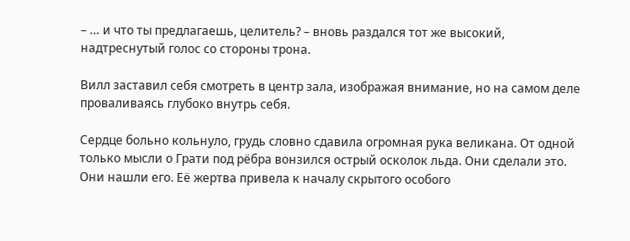– … и что ты предлагаешь, целитель? – вновь раздался тот же высокий, надтреснутый голос со стороны трона.

Вилл заставил себя смотреть в центр зала, изображая внимание, но на самом деле проваливаясь глубоко внутрь себя.

Сердце больно кольнуло, грудь словно сдавила огромная рука великана. От одной только мысли о Грати под рёбра вонзился острый осколок льда. Они сделали это. Они нашли его. Её жертва привела к началу скрытого особого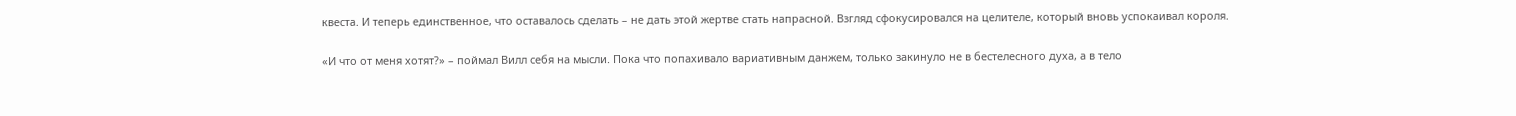квеста. И теперь единственное, что оставалось сделать – не дать этой жертве стать напрасной. Взгляд сфокусировался на целителе, который вновь успокаивал короля.

«И что от меня хотят?» – поймал Вилл себя на мысли. Пока что попахивало вариативным данжем, только закинуло не в бестелесного духа, а в тело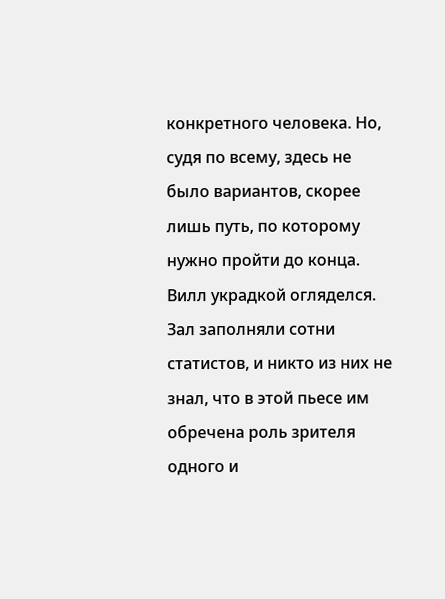конкретного человека. Но, судя по всему, здесь не было вариантов, скорее лишь путь, по которому нужно пройти до конца. Вилл украдкой огляделся. Зал заполняли сотни статистов, и никто из них не знал, что в этой пьесе им обречена роль зрителя одного и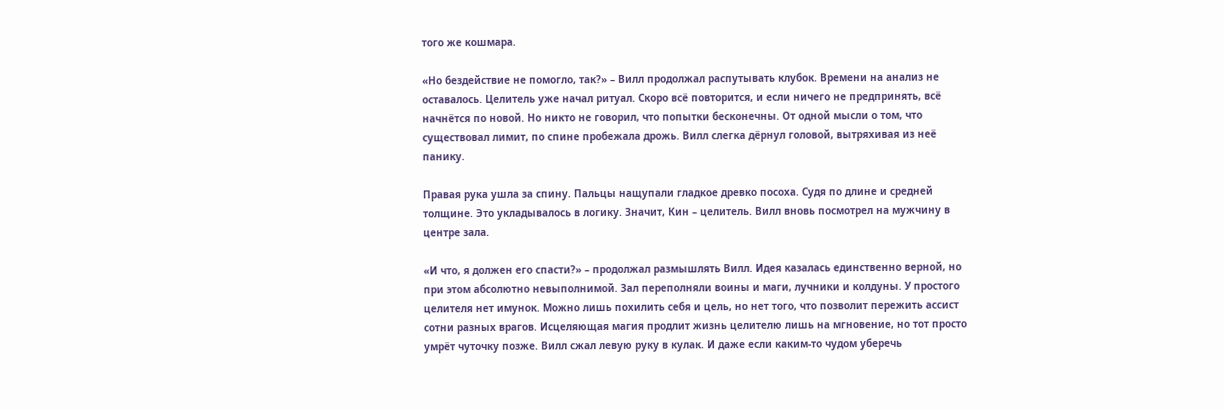того же кошмара.

«Но бездействие не помогло, так?» – Вилл продолжал распутывать клубок. Времени на анализ не оставалось. Целитель уже начал ритуал. Скоро всё повторится, и если ничего не предпринять, всё начнётся по новой. Но никто не говорил, что попытки бесконечны. От одной мысли о том, что существовал лимит, по спине пробежала дрожь. Вилл слегка дёрнул головой, вытряхивая из неё панику.

Правая рука ушла за спину. Пальцы нащупали гладкое древко посоха. Судя по длине и средней толщине. Это укладывалось в логику. Значит, Кин – целитель. Вилл вновь посмотрел на мужчину в центре зала.

«И что, я должен его спасти?» – продолжал размышлять Вилл. Идея казалась единственно верной, но при этом абсолютно невыполнимой. Зал переполняли воины и маги, лучники и колдуны. У простого целителя нет имунок. Можно лишь похилить себя и цель, но нет того, что позволит пережить ассист сотни разных врагов. Исцеляющая магия продлит жизнь целителю лишь на мгновение, но тот просто умрёт чуточку позже. Вилл сжал левую руку в кулак. И даже если каким-то чудом уберечь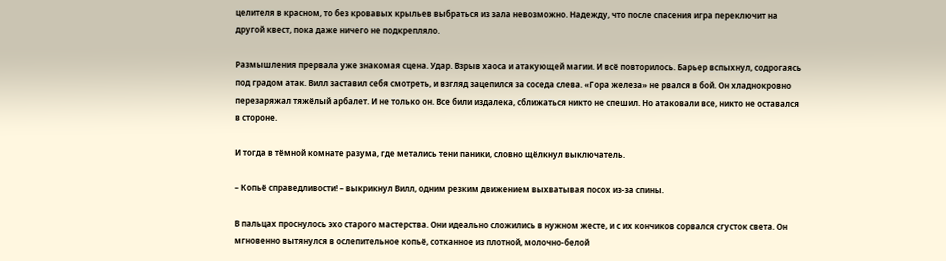целителя в красном, то без кровавых крыльев выбраться из зала невозможно. Надежду, что после спасения игра переключит на другой квест, пока даже ничего не подкрепляло.

Размышления прервала уже знакомая сцена. Удар. Взрыв хаоса и атакующей магии. И всё повторилось. Барьер вспыхнул, содрогаясь под градом атак. Вилл заставил себя смотреть, и взгляд зацепился за соседа слева. «Гора железа» не рвался в бой. Он хладнокровно перезаряжал тяжёлый арбалет. И не только он. Все били издалека, сближаться никто не спешил. Но атаковали все, никто не оставался в стороне.

И тогда в тёмной комнате разума, где метались тени паники, словно щёлкнул выключатель.

– Копьё справедливости! – выкрикнул Вилл, одним резким движением выхватывая посох из-за спины.

В пальцах проснулось эхо старого мастерства. Они идеально сложились в нужном жесте, и с их кончиков сорвался сгусток света. Он мгновенно вытянулся в ослепительное копьё, сотканное из плотной, молочно-белой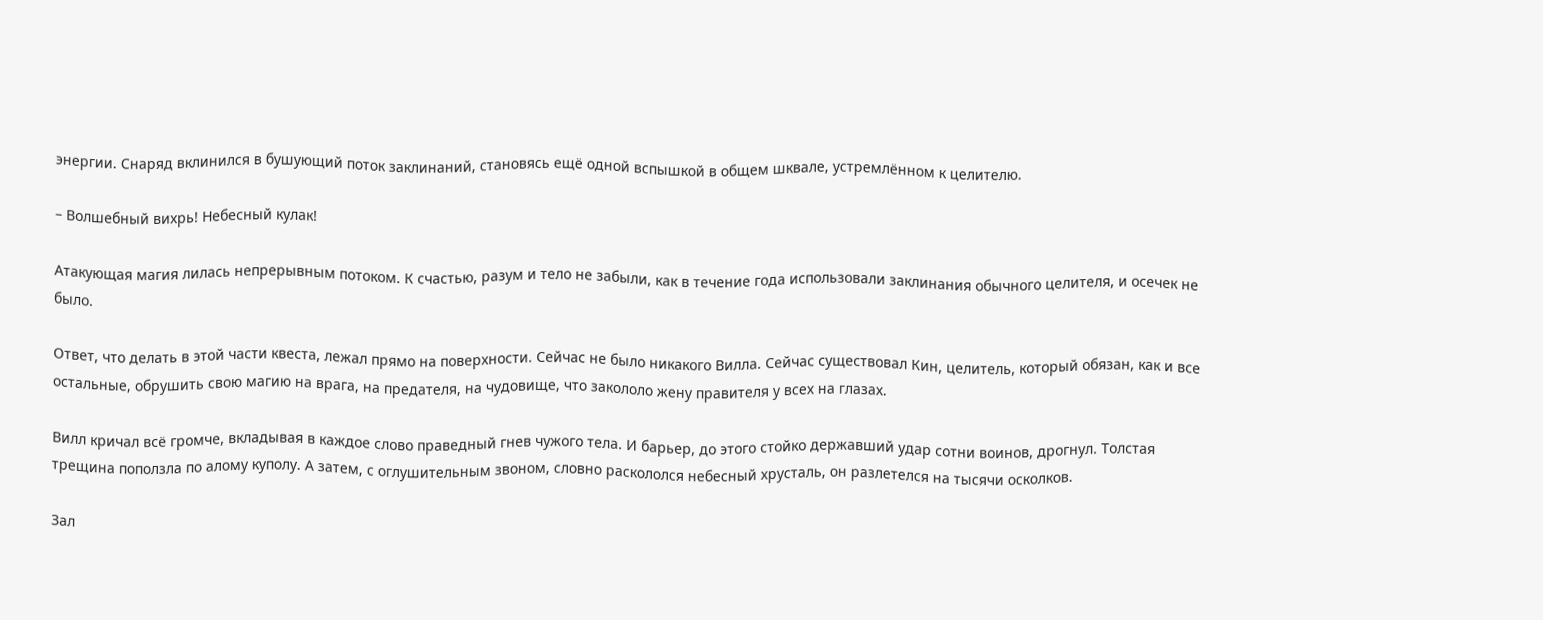энергии. Снаряд вклинился в бушующий поток заклинаний, становясь ещё одной вспышкой в общем шквале, устремлённом к целителю.

– Волшебный вихрь! Небесный кулак!

Атакующая магия лилась непрерывным потоком. К счастью, разум и тело не забыли, как в течение года использовали заклинания обычного целителя, и осечек не было.

Ответ, что делать в этой части квеста, лежал прямо на поверхности. Сейчас не было никакого Вилла. Сейчас существовал Кин, целитель, который обязан, как и все остальные, обрушить свою магию на врага, на предателя, на чудовище, что закололо жену правителя у всех на глазах.

Вилл кричал всё громче, вкладывая в каждое слово праведный гнев чужого тела. И барьер, до этого стойко державший удар сотни воинов, дрогнул. Толстая трещина поползла по алому куполу. А затем, с оглушительным звоном, словно раскололся небесный хрусталь, он разлетелся на тысячи осколков.

Зал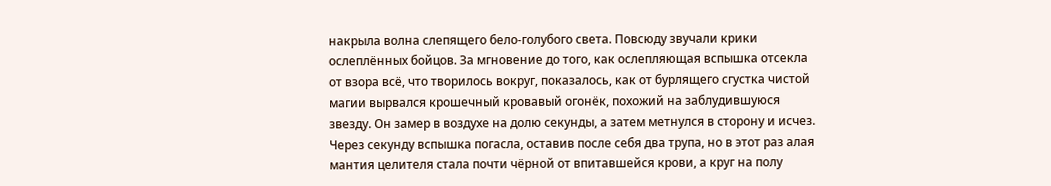накрыла волна слепящего бело-голубого света. Повсюду звучали крики ослеплённых бойцов. За мгновение до того, как ослепляющая вспышка отсекла от взора всё, что творилось вокруг, показалось, как от бурлящего сгустка чистой магии вырвался крошечный кровавый огонёк, похожий на заблудившуюся звезду. Он замер в воздухе на долю секунды, а затем метнулся в сторону и исчез. Через секунду вспышка погасла, оставив после себя два трупа, но в этот раз алая мантия целителя стала почти чёрной от впитавшейся крови, а круг на полу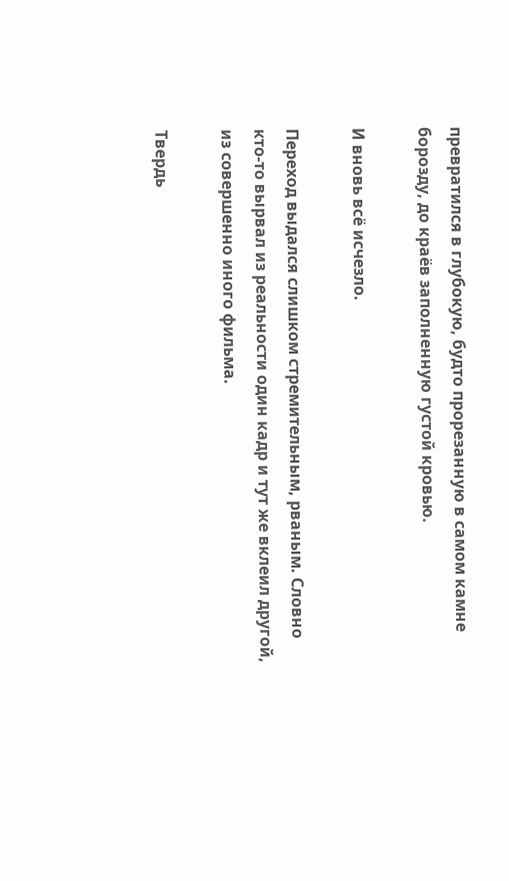превратился в глубокую, будто прорезанную в самом камне борозду, до краёв заполненную густой кровью.

И вновь всё исчезло.

Переход выдался слишком стремительным, рваным. Словно кто-то вырвал из реальности один кадр и тут же вклеил другой, из совершенно иного фильма.

Твердь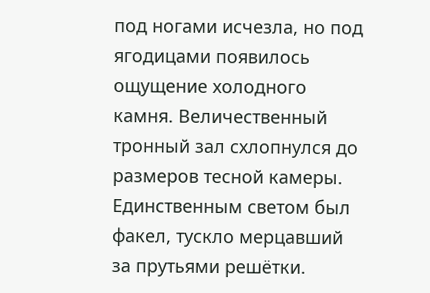под ногами исчезла, но под ягодицами появилось ощущение холодного камня. Величественный тронный зал схлопнулся до размеров тесной камеры. Единственным светом был факел, тускло мерцавший за прутьями решётки.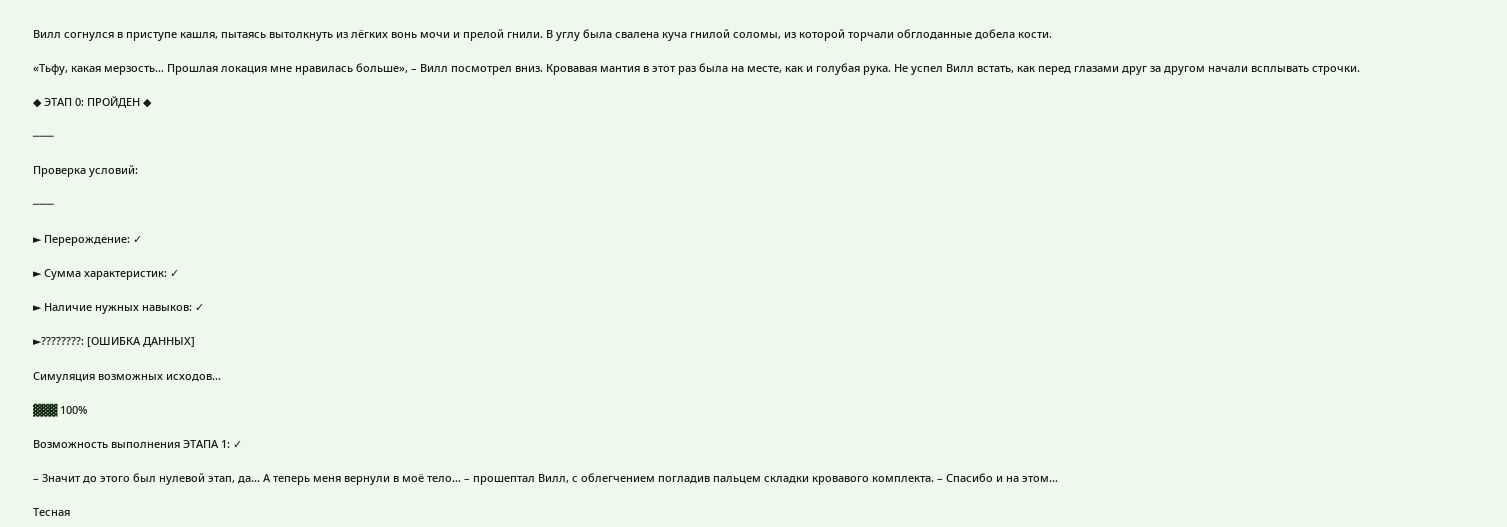Вилл согнулся в приступе кашля, пытаясь вытолкнуть из лёгких вонь мочи и прелой гнили. В углу была свалена куча гнилой соломы, из которой торчали обглоданные добела кости.

«Тьфу, какая мерзость… Прошлая локация мне нравилась больше», – Вилл посмотрел вниз. Кровавая мантия в этот раз была на месте, как и голубая рука. Не успел Вилл встать, как перед глазами друг за другом начали всплывать строчки.

◆ ЭТАП 0: ПРОЙДЕН ◆

───

Проверка условий:

───

► Перерождение: ✓

► Сумма характеристик: ✓

► Наличие нужных навыков: ✓

►????????: [ОШИБКА ДАННЫХ]

Симуляция возможных исходов…

▓▓▓ 100%

Возможность выполнения ЭТАПА 1: ✓

– Значит до этого был нулевой этап, да… А теперь меня вернули в моё тело… – прошептал Вилл, с облегчением погладив пальцем складки кровавого комплекта. – Спасибо и на этом…

Тесная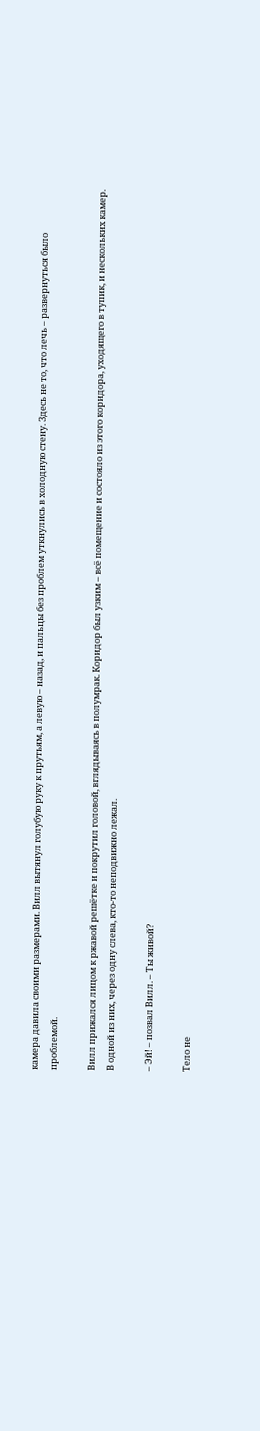камера давила своими размерами. Вилл вытянул голубую руку к прутьям, а левую – назад, и пальцы без проблем уткнулись в холодную стену. Здесь не то, что лечь – развернуться было проблемой.

Вилл прижался лицом к ржавой решётке и покрутил головой, вглядываясь в полумрак. Коридор был узким – всё помещение и состояло из этого коридора, уходящего в тупик, и нескольких камер. В одной из них, через одну слева, кто-то неподвижно лежал.

– Эй! – позвал Вилл. – Ты живой?

Тело не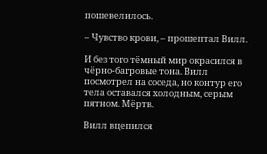пошевелилось.

– Чувство крови, – прошептал Вилл.

И без того тёмный мир окрасился в чёрно-багровые тона. Вилл посмотрел на соседа, но контур его тела оставался холодным, серым пятном. Мёртв.

Вилл вцепился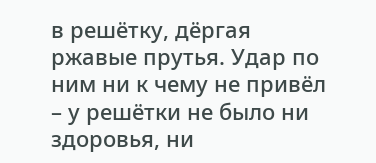в решётку, дёргая ржавые прутья. Удар по ним ни к чему не привёл – у решётки не было ни здоровья, ни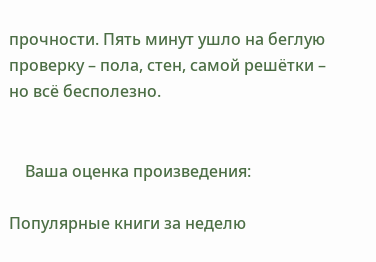прочности. Пять минут ушло на беглую проверку – пола, стен, самой решётки – но всё бесполезно.


    Ваша оценка произведения:

Популярные книги за неделю